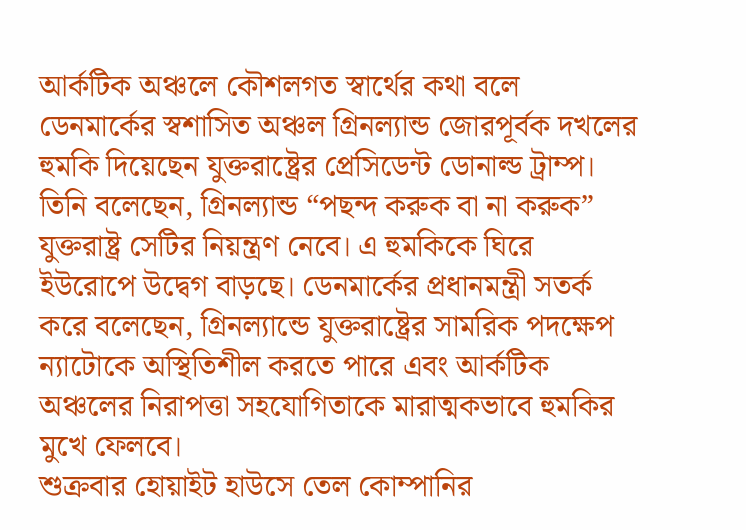আর্কটিক অঞ্চলে কৌশলগত স্বার্থের কথা বলে ডেনমার্কের স্বশাসিত অঞ্চল গ্রিনল্যান্ড জোরপূর্বক দখলের হুমকি দিয়েছেন যুক্তরাষ্ট্রের প্রেসিডেন্ট ডোনাল্ড ট্রাম্প। তিনি বলেছেন, গ্রিনল্যান্ড “পছন্দ করুক বা না করুক” যুক্তরাষ্ট্র সেটির নিয়ন্ত্রণ নেবে। এ হুমকিকে ঘিরে ইউরোপে উদ্বেগ বাড়ছে। ডেনমার্কের প্রধানমন্ত্রী সতর্ক করে বলেছেন, গ্রিনল্যান্ডে যুক্তরাষ্ট্রের সামরিক পদক্ষেপ ন্যাটোকে অস্থিতিশীল করতে পারে এবং আর্কটিক অঞ্চলের নিরাপত্তা সহযোগিতাকে মারাত্মকভাবে হুমকির মুখে ফেলবে।
শুক্রবার হোয়াইট হাউসে তেল কোম্পানির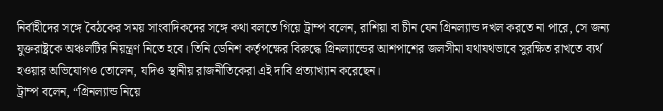নির্বাহীদের সঙ্গে বৈঠকের সময় সাংবাদিকদের সঙ্গে কথা বলতে গিয়ে ট্রাম্প বলেন, রাশিয়া বা চীন যেন গ্রিনল্যান্ড দখল করতে না পারে, সে জন্য যুক্তরাষ্ট্রকে অঞ্চলটির নিয়ন্ত্রণ নিতে হবে। তিনি ডেনিশ কর্তৃপক্ষের বিরুদ্ধে গ্রিনল্যান্ডের আশপাশের জলসীমা যথাযথভাবে সুরক্ষিত রাখতে ব্যর্থ হওয়ার অভিযোগও তোলেন, যদিও স্থানীয় রাজনীতিকেরা এই দাবি প্রত্যাখ্যান করেছেন।
ট্রাম্প বলেন, “গ্রিনল্যান্ড নিয়ে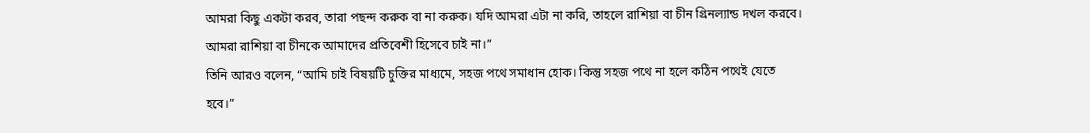আমরা কিছু একটা করব, তারা পছন্দ করুক বা না করুক। যদি আমরা এটা না করি, তাহলে রাশিয়া বা চীন গ্রিনল্যান্ড দখল করবে। আমরা রাশিয়া বা চীনকে আমাদের প্রতিবেশী হিসেবে চাই না।”
তিনি আরও বলেন, “আমি চাই বিষয়টি চুক্তির মাধ্যমে, সহজ পথে সমাধান হোক। কিন্তু সহজ পথে না হলে কঠিন পথেই যেতে হবে।”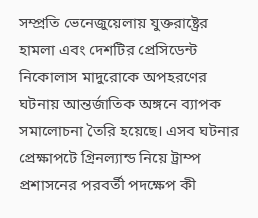সম্প্রতি ভেনেজুয়েলায় যুক্তরাষ্ট্রের হামলা এবং দেশটির প্রেসিডেন্ট নিকোলাস মাদুরোকে অপহরণের ঘটনায় আন্তর্জাতিক অঙ্গনে ব্যাপক সমালোচনা তৈরি হয়েছে। এসব ঘটনার প্রেক্ষাপটে গ্রিনল্যান্ড নিয়ে ট্রাম্প প্রশাসনের পরবর্তী পদক্ষেপ কী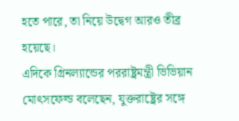হতে পারে, তা নিয়ে উদ্বেগ আরও তীব্র হয়েছে।
এদিকে গ্রিনল্যান্ডের পররাষ্ট্রমন্ত্রী ভিভিয়ান মোৎসফেল্ড বলেছেন, যুক্তরাষ্ট্রের সঙ্গে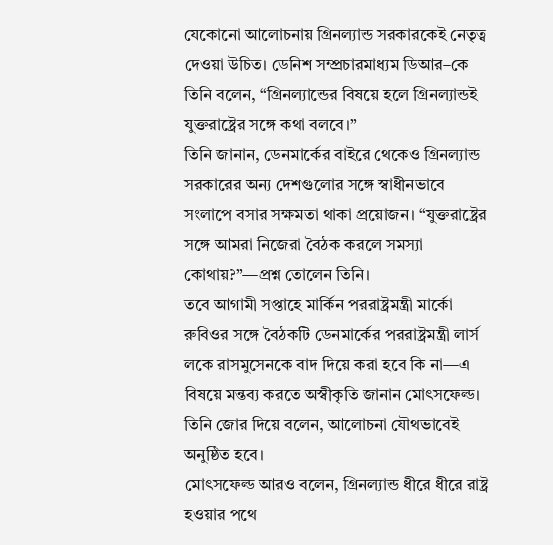যেকোনো আলোচনায় গ্রিনল্যান্ড সরকারকেই নেতৃত্ব দেওয়া উচিত। ডেনিশ সম্প্রচারমাধ্যম ডিআর–কে তিনি বলেন, “গ্রিনল্যান্ডের বিষয়ে হলে গ্রিনল্যান্ডই যুক্তরাষ্ট্রের সঙ্গে কথা বলবে।”
তিনি জানান, ডেনমার্কের বাইরে থেকেও গ্রিনল্যান্ড সরকারের অন্য দেশগুলোর সঙ্গে স্বাধীনভাবে সংলাপে বসার সক্ষমতা থাকা প্রয়োজন। “যুক্তরাষ্ট্রের সঙ্গে আমরা নিজেরা বৈঠক করলে সমস্যা কোথায়?”—প্রশ্ন তোলেন তিনি।
তবে আগামী সপ্তাহে মার্কিন পররাষ্ট্রমন্ত্রী মার্কো রুবিওর সঙ্গে বৈঠকটি ডেনমার্কের পররাষ্ট্রমন্ত্রী লার্স লকে রাসমুসেনকে বাদ দিয়ে করা হবে কি না—এ বিষয়ে মন্তব্য করতে অস্বীকৃতি জানান মোৎসফেল্ড। তিনি জোর দিয়ে বলেন, আলোচনা যৌথভাবেই অনুষ্ঠিত হবে।
মোৎসফেল্ড আরও বলেন, গ্রিনল্যান্ড ধীরে ধীরে রাষ্ট্র হওয়ার পথে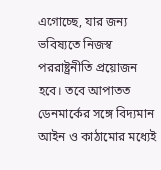এগোচ্ছে, যার জন্য ভবিষ্যতে নিজস্ব পররাষ্ট্রনীতি প্রয়োজন হবে। তবে আপাতত ডেনমার্কের সঙ্গে বিদ্যমান আইন ও কাঠামোর মধ্যেই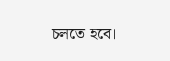চলতে হবে।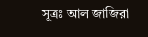সূত্রঃ আল জাজিরা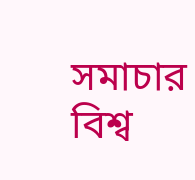সমাচার বিশ্ব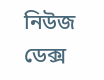নিউজ ডেক্স